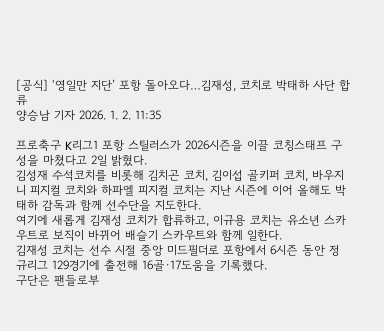[공식] ‘영일만 지단’ 포항 돌아오다…김재성, 코치로 박태하 사단 합류
양승남 기자 2026. 1. 2. 11:35

프로축구 K리그1 포항 스틸러스가 2026시즌을 이끌 코칭스태프 구성을 마쳤다고 2일 밝혔다.
김성재 수석코치를 비롯해 김치곤 코치, 김이섭 골키퍼 코치, 바우지니 피지컬 코치와 하파엘 피지컬 코치는 지난 시즌에 이어 올해도 박태하 감독과 함께 선수단을 지도한다.
여기에 새롭게 김재성 코치가 합류하고, 이규용 코치는 유소년 스카우트로 보직이 바뀌어 배슬기 스카우트와 함께 일한다.
김재성 코치는 선수 시절 중앙 미드필더로 포항에서 6시즌 동안 정규리그 129경기에 출전해 16골·17도움을 기록했다.
구단은 팬들로부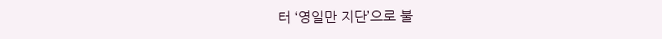터 ‘영일만 지단’으로 불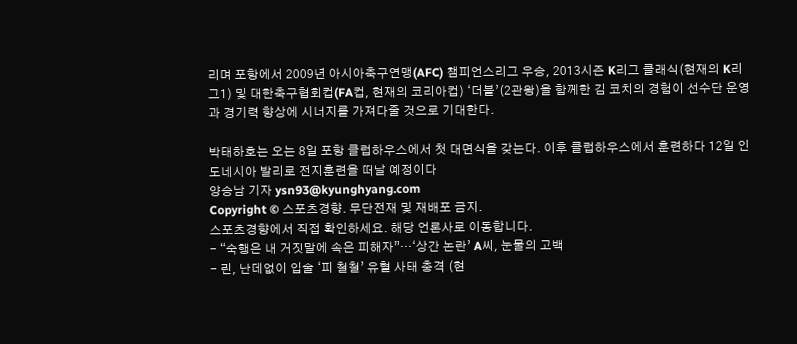리며 포항에서 2009년 아시아축구연맹(AFC) 챔피언스리그 우승, 2013시즌 K리그 클래식(현재의 K리그1) 및 대한축구협회컵(FA컵, 현재의 코리아컵) ‘더블’(2관왕)을 함께한 김 코치의 경험이 선수단 운영과 경기력 향상에 시너지를 가져다줄 것으로 기대한다.

박태하호는 오는 8일 포항 클럽하우스에서 첫 대면식을 갖는다. 이후 클럽하우스에서 훈련하다 12일 인도네시아 발리로 전지훈련을 떠날 예정이다
양승남 기자 ysn93@kyunghyang.com
Copyright © 스포츠경향. 무단전재 및 재배포 금지.
스포츠경향에서 직접 확인하세요. 해당 언론사로 이동합니다.
- “숙행은 내 거짓말에 속은 피해자”…‘상간 논란’ A씨, 눈물의 고백
- 린, 난데없이 입술 ‘피 철철’ 유혈 사태 충격 (현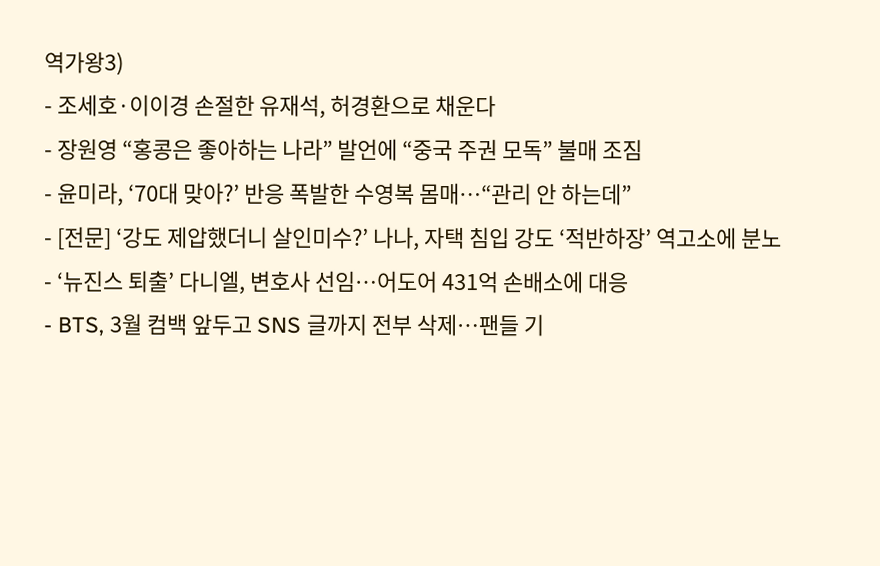역가왕3)
- 조세호·이이경 손절한 유재석, 허경환으로 채운다
- 장원영 “홍콩은 좋아하는 나라” 발언에 “중국 주권 모독” 불매 조짐
- 윤미라, ‘70대 맞아?’ 반응 폭발한 수영복 몸매…“관리 안 하는데”
- [전문] ‘강도 제압했더니 살인미수?’ 나나, 자택 침입 강도 ‘적반하장’ 역고소에 분노
- ‘뉴진스 퇴출’ 다니엘, 변호사 선임…어도어 431억 손배소에 대응
- BTS, 3월 컴백 앞두고 SNS 글까지 전부 삭제…팬들 기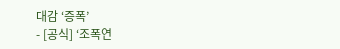대감 ‘증폭’
- [공식] ‘조폭연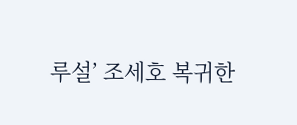루설’ 조세호 복귀한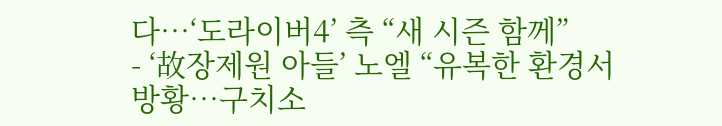다…‘도라이버4’ 측 “새 시즌 함께”
- ‘故장제원 아들’ 노엘 “유복한 환경서 방황…구치소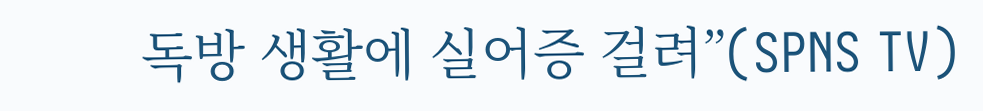독방 생활에 실어증 걸려”(SPNS TV)